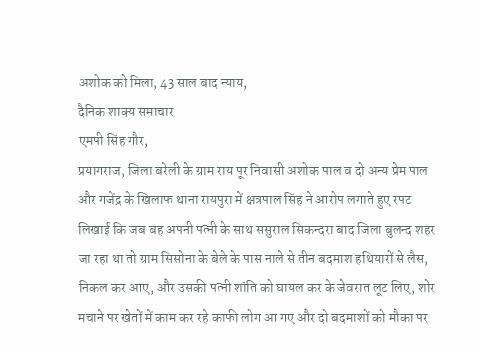अशोक को मिला, 43 साल बाद न्याय,
दैनिक शाक्य समाचार
एमपी सिंह गौर,
प्रयागराज, जिला बरेली के ग्राम राय पूर निवासी अशोक पाल व दो अन्य प्रेम पाल और गजेंद्र के खिलाफ थाना रायपुरा में क्षत्रपाल सिंह ने आरोप लगाते हुए रपट लिखाई कि जब बह अपनी पत्नी के साथ ससुराल सिकन्दरा बाद जिला बुलन्द शहर जा रहा था तो ग्राम सिसोना के बेले के पास नाले से तीन बदमाश हथियारों से लैस, निकल कर आए, और उसकी पत्नी शांति को घायल कर के जेवरात लूट लिए, शोर मचाने पर खेतों में काम कर रहे काफी लोग आ गए और दो बदमाशों को मौका पर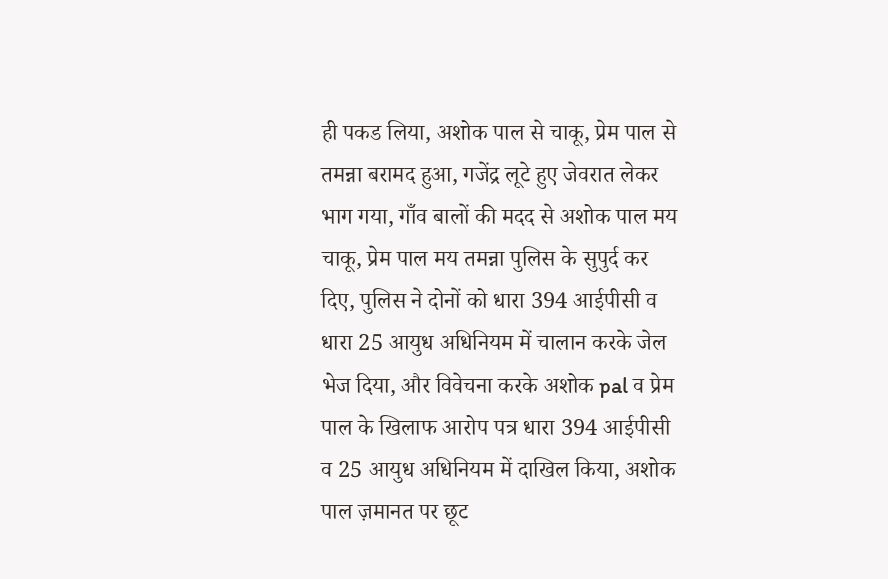ही पकड लिया, अशोक पाल से चाकू, प्रेम पाल से तमन्ना बरामद हुआ, गजेंद्र लूटे हुए जेवरात लेकर भाग गया, गाँव बालों की मदद से अशोक पाल मय चाकू, प्रेम पाल मय तमन्ना पुलिस के सुपुर्द कर दिए, पुलिस ने दोनों को धारा 394 आईपीसी व धारा 25 आयुध अधिनियम में चालान करके जेल भेज दिया, और विवेचना करके अशोक pal व प्रेम पाल के खिलाफ आरोप पत्र धारा 394 आईपीसी व 25 आयुध अधिनियम में दाखिल किया, अशोक पाल ज़मानत पर छूट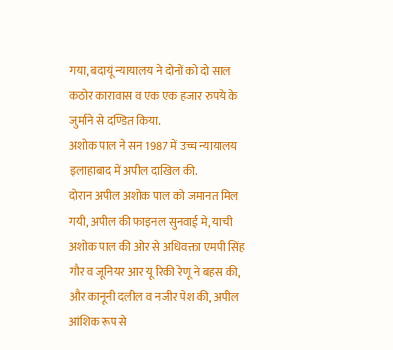गया, बदायूं न्यायालय ने दोनों को दो साल कठोर कारावास व एक एक हजार रुपये के जुर्माने से दण्डित किया.
अशोक पाल ने सन 1987 में उच्च न्यायालय इलाहाबाद में अपील दाखिल की.
दोरान अपील अशोक पाल को जमानत मिल गयी, अपील की फाइनल सुनवाई मे, याची अशोक पाल की ओर से अधिवक्ता एमपी सिंह गौर व जूनियर आर यू रिकी रेणू ने बहस की, और कानूनी दलील व नजीर पेश की, अपील आंशिक रूप से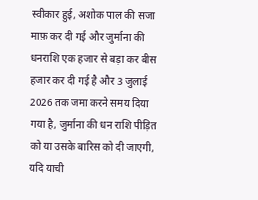स्वीकार हुई, अशोक पाल की सजा माफ़ कर दी गई और जुर्माना की धनराशि एक हजार से बड़ा कर बीस हजार कर दी गई है और 3 जुलाई 2026 तक जमा करने समय दिया गया है, जुर्माना की धन राशि पीड़ित को या उसके बारिस को दी जाएगी, यदि याची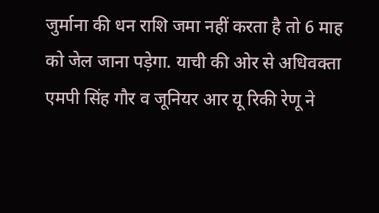जुर्माना की धन राशि जमा नहीं करता है तो 6 माह को जेल जाना पड़ेगा. याची की ओर से अधिवक्ता एमपी सिंह गौर व जूनियर आर यू रिकी रेणू ने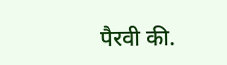पैरवी की.